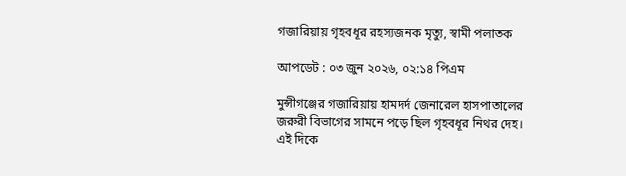গজারিয়ায় গৃহবধূর রহস্যজনক মৃত্যু, স্বামী পলাতক

আপডেট : ০৩ জুন ২০২৬, ০২:১৪ পিএম

মুন্সীগঞ্জের গজারিয়ায় হামদর্দ জেনারেল হাসপাতালের জরুরী বিভাগের সামনে পড়ে ছিল গৃহবধূর নিথর দেহ। এই দিকে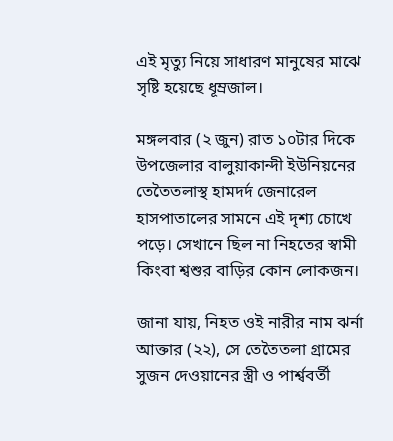এই মৃত্যু নিয়ে সাধারণ মানুষের মাঝে সৃষ্টি হয়েছে ধূম্রজাল।

মঙ্গলবার (২ জুন) রাত ১০টার দিকে উপজেলার বালুয়াকান্দী ইউনিয়নের তেতৈতলাস্থ হামদর্দ জেনারেল হাসপাতালের সামনে এই দৃশ্য চোখে পড়ে। সেখানে ছিল না নিহতের স্বামী কিংবা শ্বশুর বাড়ির কোন লোকজন।

জানা যায়, নিহত ওই নারীর নাম ঝর্না আক্তার (২২), সে তেতৈতলা গ্রামের সুজন দেওয়ানের স্ত্রী ও পার্শ্ববর্তী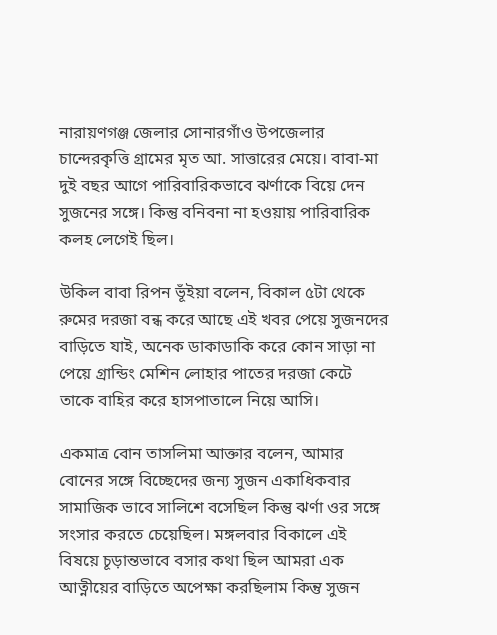নারায়ণগঞ্জ জেলার সোনারগাঁও উপজেলার চান্দেরকৃত্তি গ্রামের মৃত আ. সাত্তারের মেয়ে। বাবা-মা দুই বছর আগে পারিবারিকভাবে ঝর্ণাকে বিয়ে দেন সুজনের সঙ্গে। কিন্তু বনিবনা না হওয়ায় পারিবারিক কলহ লেগেই ছিল।

উকিল বাবা রিপন ভূঁইয়া বলেন, বিকাল ৫টা থেকে রুমের দরজা বন্ধ করে আছে এই খবর পেয়ে সুজনদের বাড়িতে যাই, অনেক ডাকাডাকি করে কোন সাড়া না পেয়ে গ্রান্ডিং মেশিন লোহার পাতের দরজা কেটে তাকে বাহির করে হাসপাতালে নিয়ে আসি।

একমাত্র বোন তাসলিমা আক্তার বলেন, আমার বোনের সঙ্গে বিচ্ছেদের জন্য সুজন একাধিকবার সামাজিক ভাবে সালিশে বসেছিল কিন্তু ঝর্ণা ওর সঙ্গে সংসার করতে চেয়েছিল। মঙ্গলবার বিকালে এই বিষয়ে চূড়ান্তভাবে বসার কথা ছিল আমরা এক আত্নীয়ের বাড়িতে অপেক্ষা করছিলাম কিন্তু সুজন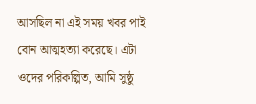আসছিল না এই সময় খবর পাই বোন আত্মহত্যা করেছে। এটা ওদের পরিকল্পিত, আমি সুষ্ঠু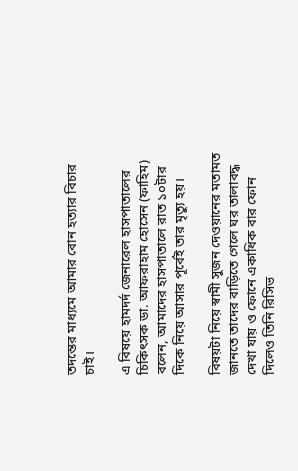তদন্তের মাধ্যমে আমার বোন হত্যার বিচার চাই।

এ বিষয়ে হামদর্দ জেনারেল হাসপাতালের চিকিৎসক ডা. আফরাহাম হোসেন (ফাহিম) বলেন, আমাদের হাসপাতালে রাত ১০টার দিকে নিয়ে আসার পূর্বেই তার মৃত্যু হয়।

বিষয়টা নিয়ে স্বামী সুজন দেওয়ানের মতামত জানতে তাদের বাড়িতে গেলে ঘর তালাবদ্ধ দেখা যায় ও ফোনে একাধিক বার ফোন দিলেও তিনি রিসিভ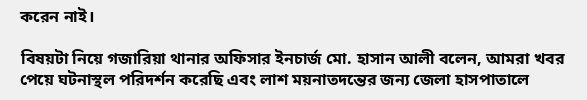করেন নাই।

বিষয়টা নিয়ে গজারিয়া থানার অফিসার ইনচার্জ মো. হাসান আলী বলেন, আমরা খবর পেয়ে ঘটনাস্থল পরিদর্শন করেছি এবং লাশ ময়নাতদন্তের জন্য জেলা হাসপাতালে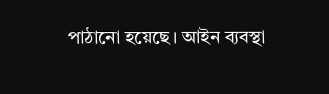পাঠানো হয়েছে। আইন ব্যবস্থা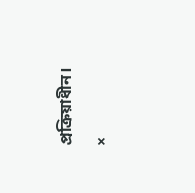প্রক্রিয়াধীন।

×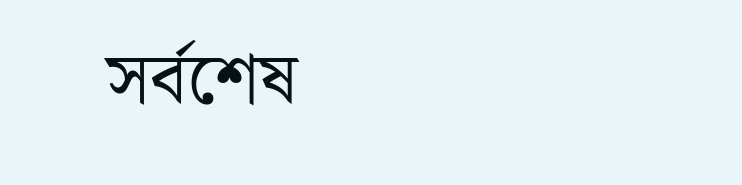সর্বশেষ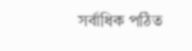সর্বাধিক পঠিত